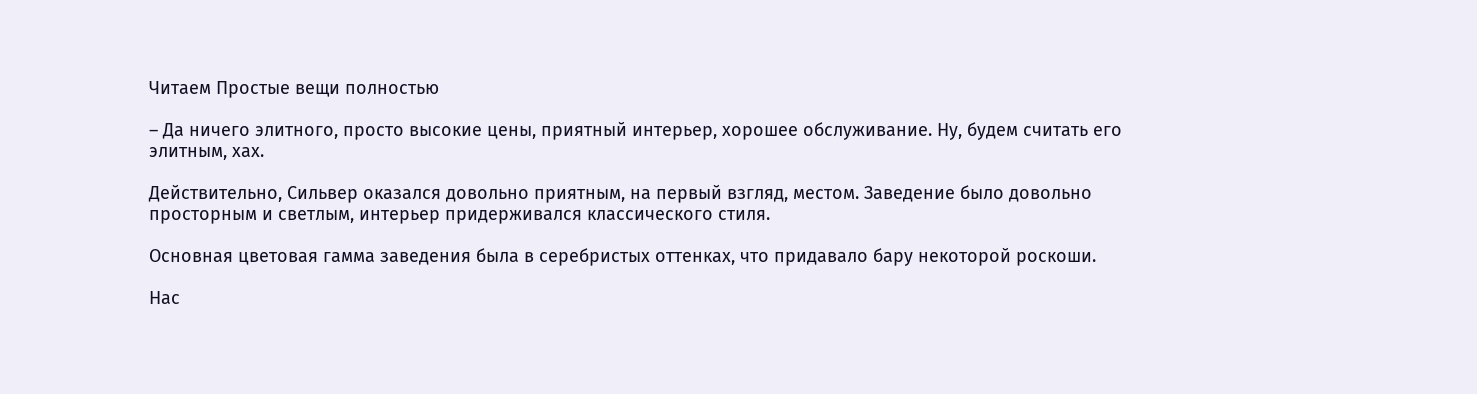Читаем Простые вещи полностью

– Да ничего элитного, просто высокие цены, приятный интерьер, хорошее обслуживание. Ну, будем считать его элитным, хах.

Действительно, Сильвер оказался довольно приятным, на первый взгляд, местом. Заведение было довольно просторным и светлым, интерьер придерживался классического стиля.

Основная цветовая гамма заведения была в серебристых оттенках, что придавало бару некоторой роскоши.

Нас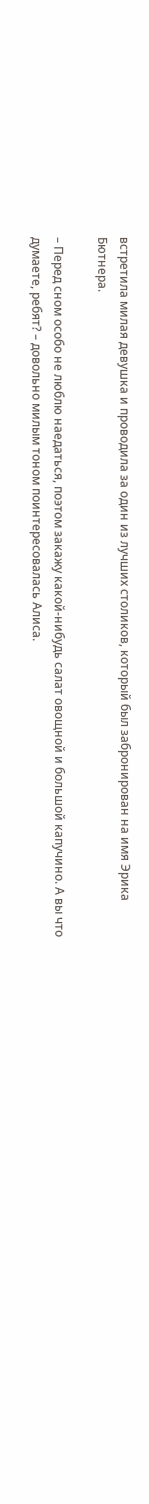встретила милая девушка и проводила за один из лучших столиков, который был забронирован на имя Эрика Бютнера.

– Перед сном особо не люблю наедаться, поэтом закажу какой-нибудь салат овощной и большой капучино. А вы что думаете, ребят? – довольно милым тоном поинтересовалась Алиса.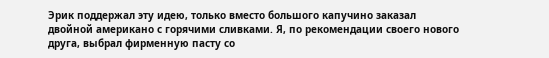Эрик поддержал эту идею, только вместо большого капучино заказал двойной американо с горячими сливками. Я, по рекомендации своего нового друга, выбрал фирменную пасту со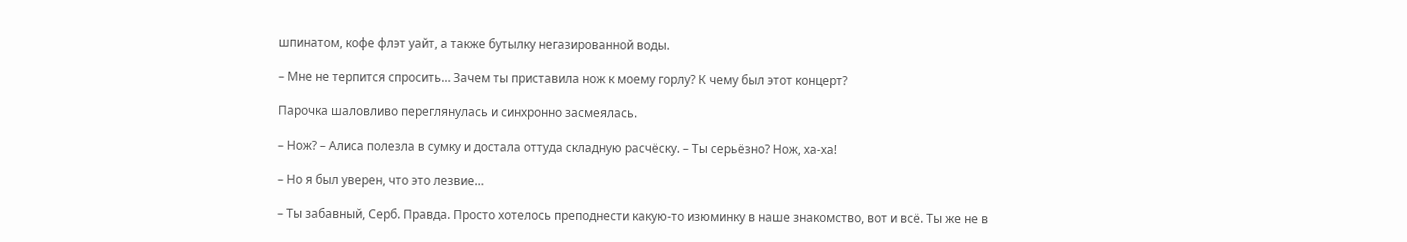шпинатом, кофе флэт уайт, а также бутылку негазированной воды.

– Мне не терпится спросить… Зачем ты приставила нож к моему горлу? К чему был этот концерт?

Парочка шаловливо переглянулась и синхронно засмеялась.

– Нож? – Алиса полезла в сумку и достала оттуда складную расчёску. – Ты серьёзно? Нож, ха-ха!

– Но я был уверен, что это лезвие…

– Ты забавный, Серб. Правда. Просто хотелось преподнести какую-то изюминку в наше знакомство, вот и всё. Ты же не в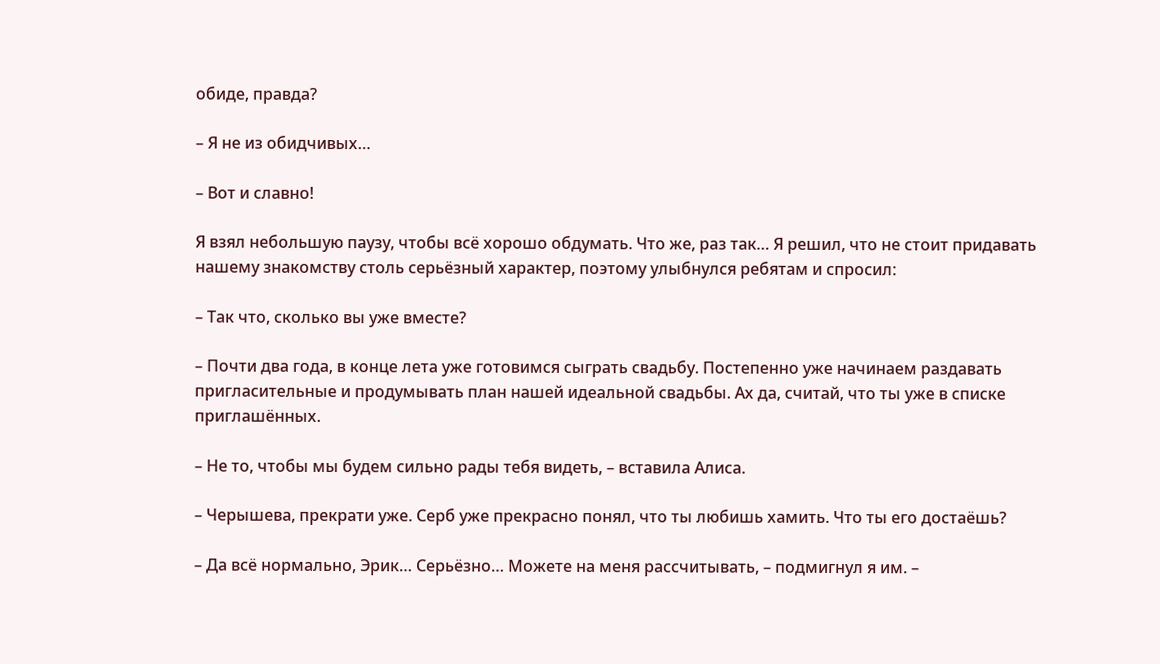обиде, правда?

– Я не из обидчивых…

– Вот и славно!

Я взял небольшую паузу, чтобы всё хорошо обдумать. Что же, раз так… Я решил, что не стоит придавать нашему знакомству столь серьёзный характер, поэтому улыбнулся ребятам и спросил:

– Так что, сколько вы уже вместе?

– Почти два года, в конце лета уже готовимся сыграть свадьбу. Постепенно уже начинаем раздавать пригласительные и продумывать план нашей идеальной свадьбы. Ах да, считай, что ты уже в списке приглашённых.

– Не то, чтобы мы будем сильно рады тебя видеть, – вставила Алиса.

– Черышева, прекрати уже. Серб уже прекрасно понял, что ты любишь хамить. Что ты его достаёшь?

– Да всё нормально, Эрик… Серьёзно… Можете на меня рассчитывать, – подмигнул я им. –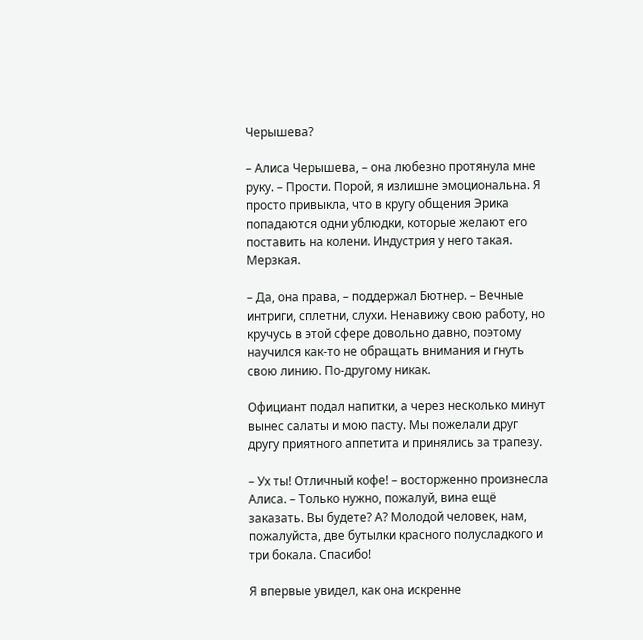Черышева?

– Алиса Черышева, – она любезно протянула мне руку. – Прости. Порой, я излишне эмоциональна. Я просто привыкла, что в кругу общения Эрика попадаются одни ублюдки, которые желают его поставить на колени. Индустрия у него такая. Мерзкая.

– Да, она права, – поддержал Бютнер. – Вечные интриги, сплетни, слухи. Ненавижу свою работу, но кручусь в этой сфере довольно давно, поэтому научился как-то не обращать внимания и гнуть свою линию. По-другому никак.

Официант подал напитки, а через несколько минут вынес салаты и мою пасту. Мы пожелали друг другу приятного аппетита и принялись за трапезу.

– Ух ты! Отличный кофе! – восторженно произнесла Алиса. – Только нужно, пожалуй, вина ещё заказать. Вы будете? А? Молодой человек, нам, пожалуйста, две бутылки красного полусладкого и три бокала. Спасибо!

Я впервые увидел, как она искренне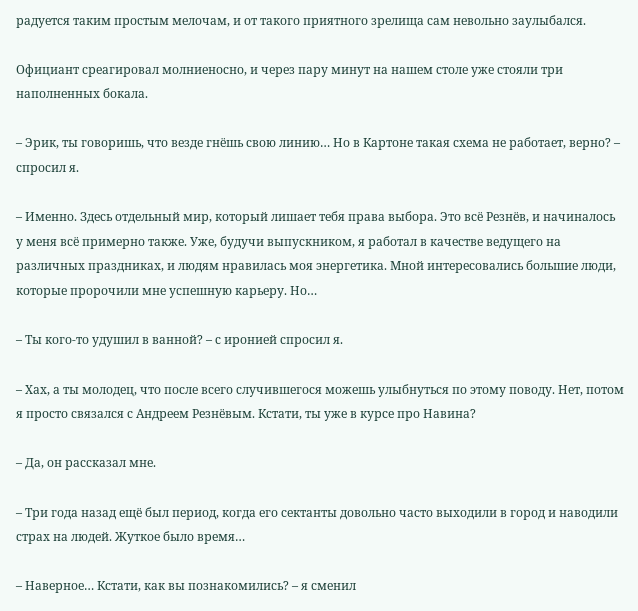радуется таким простым мелочам, и от такого приятного зрелища сам невольно заулыбался.

Официант среагировал молниеносно, и через пару минут на нашем столе уже стояли три наполненных бокала.

– Эрик, ты говоришь, что везде гнёшь свою линию… Но в Картоне такая схема не работает, верно? – спросил я.

– Именно. Здесь отдельный мир, который лишает тебя права выбора. Это всё Резнёв, и начиналось у меня всё примерно также. Уже, будучи выпускником, я работал в качестве ведущего на различных праздниках, и людям нравилась моя энергетика. Мной интересовались большие люди, которые пророчили мне успешную карьеру. Но…

– Ты кого-то удушил в ванной? – с иронией спросил я.

– Хах, а ты молодец, что после всего случившегося можешь улыбнуться по этому поводу. Нет, потом я просто связался с Андреем Резнёвым. Кстати, ты уже в курсе про Навина?

– Да, он рассказал мне.

– Три года назад ещё был период, когда его сектанты довольно часто выходили в город и наводили страх на людей. Жуткое было время…

– Наверное… Кстати, как вы познакомились? – я сменил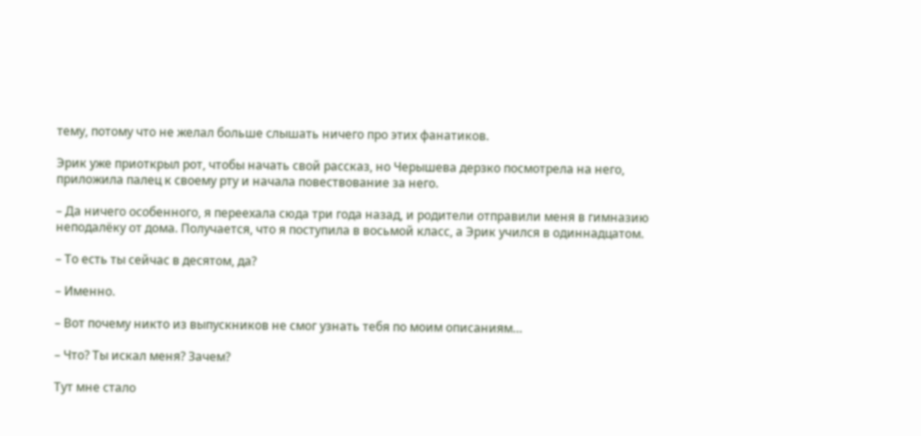тему, потому что не желал больше слышать ничего про этих фанатиков.

Эрик уже приоткрыл рот, чтобы начать свой рассказ, но Черышева дерзко посмотрела на него, приложила палец к своему рту и начала повествование за него.

– Да ничего особенного, я переехала сюда три года назад, и родители отправили меня в гимназию неподалёку от дома. Получается, что я поступила в восьмой класс, а Эрик учился в одиннадцатом.

– То есть ты сейчас в десятом, да?

– Именно.

– Вот почему никто из выпускников не смог узнать тебя по моим описаниям…

– Что? Ты искал меня? Зачем?

Тут мне стало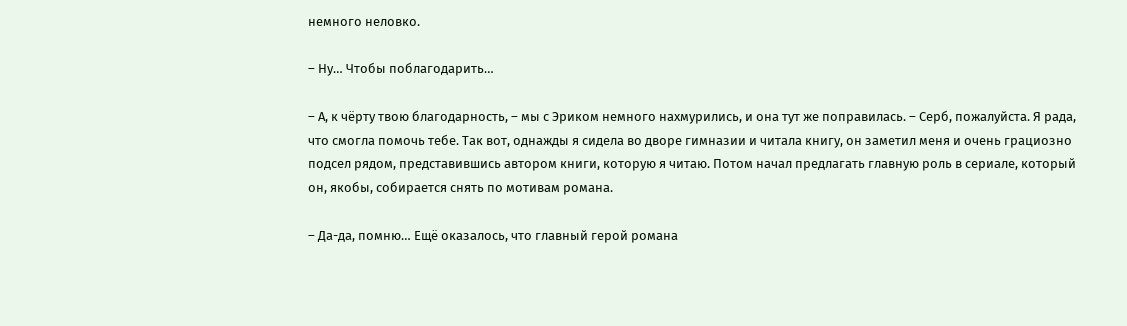немного неловко.

– Ну… Чтобы поблагодарить…

– А, к чёрту твою благодарность, – мы с Эриком немного нахмурились, и она тут же поправилась. – Серб, пожалуйста. Я рада, что смогла помочь тебе. Так вот, однажды я сидела во дворе гимназии и читала книгу, он заметил меня и очень грациозно подсел рядом, представившись автором книги, которую я читаю. Потом начал предлагать главную роль в сериале, который он, якобы, собирается снять по мотивам романа.

– Да-да, помню… Ещё оказалось, что главный герой романа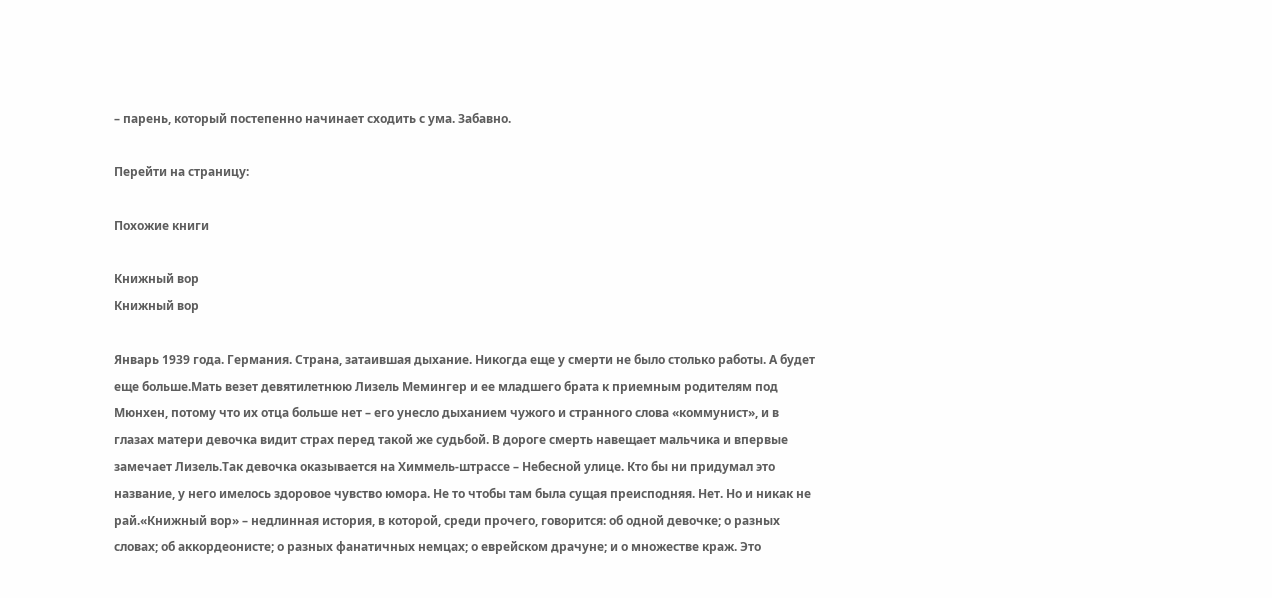– парень, который постепенно начинает сходить с ума. Забавно.

Перейти на страницу:

Похожие книги

Книжный вор
Книжный вор

Январь 1939 года. Германия. Страна, затаившая дыхание. Никогда еще у смерти не было столько работы. А будет еще больше.Мать везет девятилетнюю Лизель Мемингер и ее младшего брата к приемным родителям под Мюнхен, потому что их отца больше нет – его унесло дыханием чужого и странного слова «коммунист», и в глазах матери девочка видит страх перед такой же судьбой. В дороге смерть навещает мальчика и впервые замечает Лизель.Так девочка оказывается на Химмель-штрассе – Небесной улице. Кто бы ни придумал это название, у него имелось здоровое чувство юмора. Не то чтобы там была сущая преисподняя. Нет. Но и никак не рай.«Книжный вор» – недлинная история, в которой, среди прочего, говорится: об одной девочке; о разных словах; об аккордеонисте; о разных фанатичных немцах; о еврейском драчуне; и о множестве краж. Это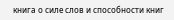книга о силе слов и способности книг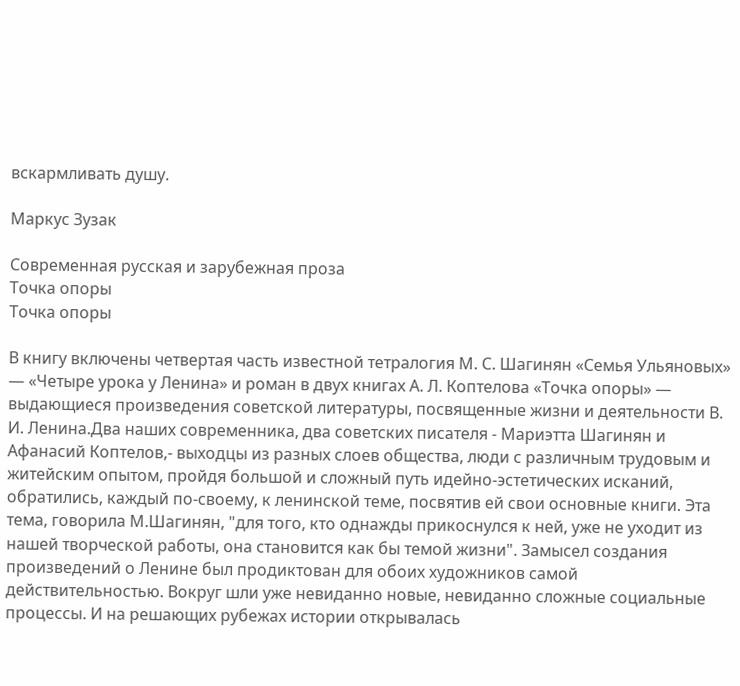вскармливать душу.

Маркус Зузак

Современная русская и зарубежная проза
Точка опоры
Точка опоры

В книгу включены четвертая часть известной тетралогия М. С. Шагинян «Семья Ульяновых» — «Четыре урока у Ленина» и роман в двух книгах А. Л. Коптелова «Точка опоры» — выдающиеся произведения советской литературы, посвященные жизни и деятельности В. И. Ленина.Два наших современника, два советских писателя - Мариэтта Шагинян и Афанасий Коптелов,- выходцы из разных слоев общества, люди с различным трудовым и житейским опытом, пройдя большой и сложный путь идейно-эстетических исканий, обратились, каждый по-своему, к ленинской теме, посвятив ей свои основные книги. Эта тема, говорила М.Шагинян, "для того, кто однажды прикоснулся к ней, уже не уходит из нашей творческой работы, она становится как бы темой жизни". Замысел создания произведений о Ленине был продиктован для обоих художников самой действительностью. Вокруг шли уже невиданно новые, невиданно сложные социальные процессы. И на решающих рубежах истории открывалась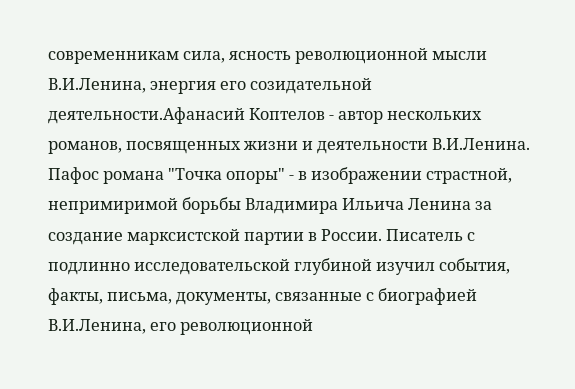современникам сила, ясность революционной мысли В.И.Ленина, энергия его созидательной деятельности.Афанасий Коптелов - автор нескольких романов, посвященных жизни и деятельности В.И.Ленина. Пафос романа "Точка опоры" - в изображении страстной, непримиримой борьбы Владимира Ильича Ленина за создание марксистской партии в России. Писатель с подлинно исследовательской глубиной изучил события, факты, письма, документы, связанные с биографией В.И.Ленина, его революционной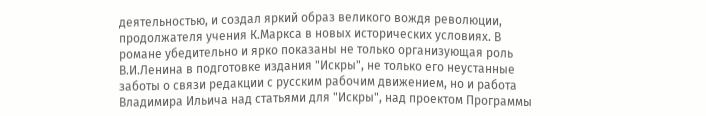деятельностью, и создал яркий образ великого вождя революции, продолжателя учения К.Маркса в новых исторических условиях. В романе убедительно и ярко показаны не только организующая роль В.И.Ленина в подготовке издания "Искры", не только его неустанные заботы о связи редакции с русским рабочим движением, но и работа Владимира Ильича над статьями для "Искры", над проектом Программы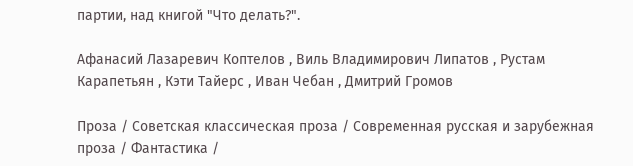партии, над книгой "Что делать?".

Афанасий Лазаревич Коптелов , Виль Владимирович Липатов , Рустам Карапетьян , Кэти Тайерс , Иван Чебан , Дмитрий Громов

Проза / Советская классическая проза / Современная русская и зарубежная проза / Фантастика /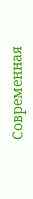Современная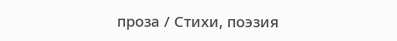проза / Cтихи, поэзия